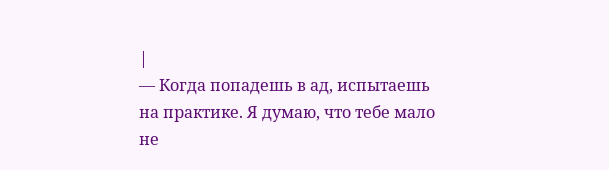|
— Когда попадешь в ад, испытаешь на практике. Я думаю, что тебе мало не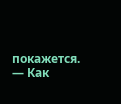покажется.
— Как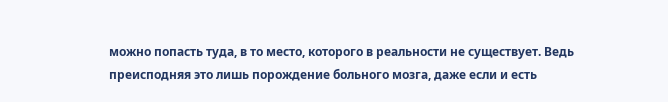можно попасть туда, в то место, которого в реальности не существует. Ведь преисподняя это лишь порождение больного мозга, даже если и есть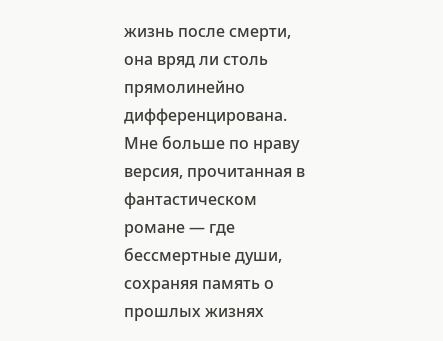жизнь после смерти, она вряд ли столь прямолинейно дифференцирована. Мне больше по нраву версия, прочитанная в фантастическом романе — где бессмертные души, сохраняя память о прошлых жизнях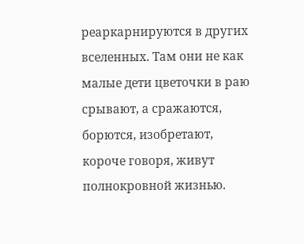реаркарнируются в других вселенных. Там они не как малые дети цветочки в раю срывают, а сражаются, борются, изобретают, короче говоря, живут полнокровной жизнью.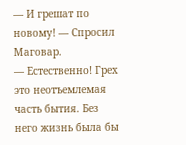— И грешат по новому! — Спросил Маговар.
— Естественно! Грех это неотъемлемая часть бытия. Без него жизнь была бы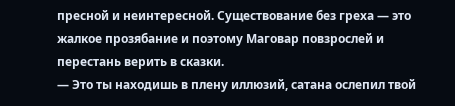пресной и неинтересной. Существование без греха — это жалкое прозябание и поэтому Маговар повзрослей и перестань верить в сказки.
— Это ты находишь в плену иллюзий, сатана ослепил твой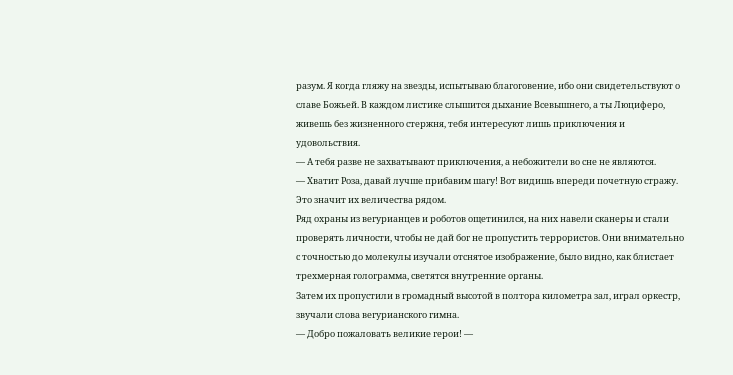разум. Я когда гляжу на звезды, испытываю благоговение, ибо они свидетельствуют о славе Божьей. В каждом листике слышится дыхание Всевышнего, а ты Люциферо, живешь без жизненного стержня, тебя интересуют лишь приключения и удовольствия.
— А тебя разве не захватывают приключения, а небожители во сне не являются.
— Хватит Роза, давай лучше прибавим шагу! Вот видишь впереди почетную стражу. Это значит их величества рядом.
Ряд охраны из вегурианцев и роботов ощетинился, на них навели сканеры и стали проверять личности, чтобы не дай бог не пропустить террористов. Они внимательно с точностью до молекулы изучали отснятое изображение, было видно, как блистает трехмерная голограмма, светятся внутренние органы.
Затем их пропустили в громадный высотой в полтора километра зал, играл оркестр, звучали слова вегурианского гимна.
— Добро пожаловать великие герои! —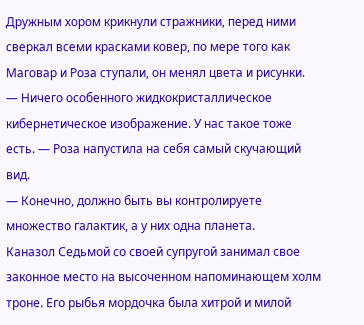Дружным хором крикнули стражники, перед ними сверкал всеми красками ковер, по мере того как Маговар и Роза ступали, он менял цвета и рисунки.
— Ничего особенного жидкокристаллическое кибернетическое изображение. У нас такое тоже есть. — Роза напустила на себя самый скучающий вид.
— Конечно, должно быть вы контролируете множество галактик, а у них одна планета.
Каназол Седьмой со своей супругой занимал свое законное место на высоченном напоминающем холм троне. Его рыбья мордочка была хитрой и милой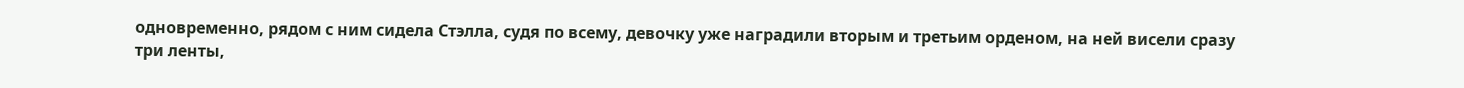одновременно, рядом с ним сидела Стэлла, судя по всему, девочку уже наградили вторым и третьим орденом, на ней висели сразу три ленты,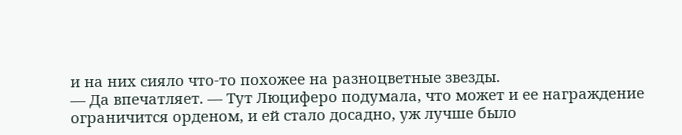и на них сияло что-то похожее на разноцветные звезды.
— Да впечатляет. — Тут Люциферо подумала, что может и ее награждение ограничится орденом, и ей стало досадно, уж лучше было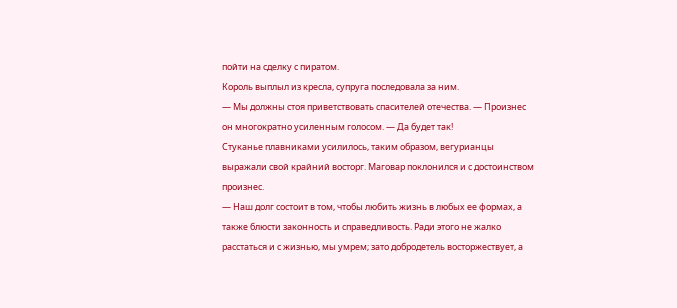пойти на сделку с пиратом.
Король выплыл из кресла, супруга последовала за ним.
— Мы должны стоя приветствовать спасителей отечества. — Произнес он многократно усиленным голосом. — Да будет так!
Стуканье плавниками усилилось, таким образом, вегурианцы выражали свой крайний восторг. Маговар поклонился и с достоинством произнес.
— Наш долг состоит в том, чтобы любить жизнь в любых ее формах, а также блюсти законность и справедливость. Ради этого не жалко расстаться и с жизнью, мы умрем; зато добродетель восторжествует, а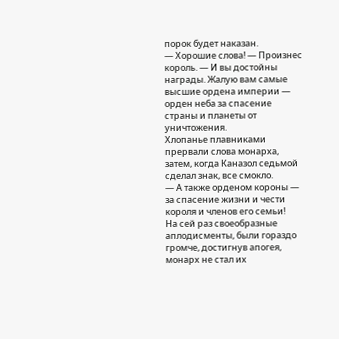порок будет наказан.
— Хорошие слова! — Произнес король. — И вы достойны награды. Жалую вам самые высшие ордена империи — орден неба за спасение страны и планеты от уничтожения.
Хлопанье плавниками прервали слова монарха, затем, когда Каназол седьмой сделал знак, все смокло.
— А также орденом короны — за спасение жизни и чести короля и членов его семьи!
На сей раз своеобразные аплодисменты, были гораздо громче, достигнув апогея, монарх не стал их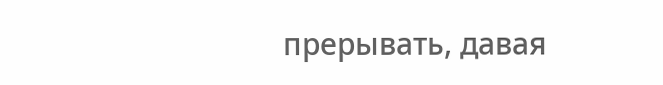прерывать, давая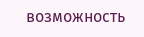возможность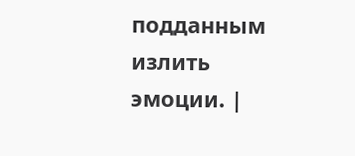подданным излить эмоции. |